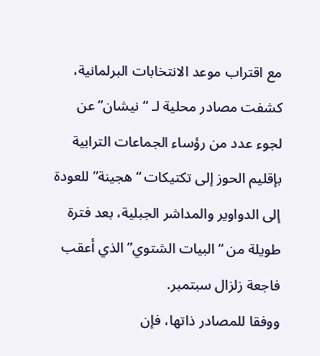مع اقتراب موعد الانتخابات البرلمانية، كشفت مصادر محلية لـ “نيشان” عن لجوء عدد من رؤساء الجماعات الترابية بإقليم الحوز إلى تكتيكات “هجينة” للعودة إلى الدواوير والمداشر الجبلية، بعد فترة طويلة من “البيات الشتوي” الذي أعقب فاجعة زلزال سبتمبر.
ووفقا للمصادر ذاتها، فإن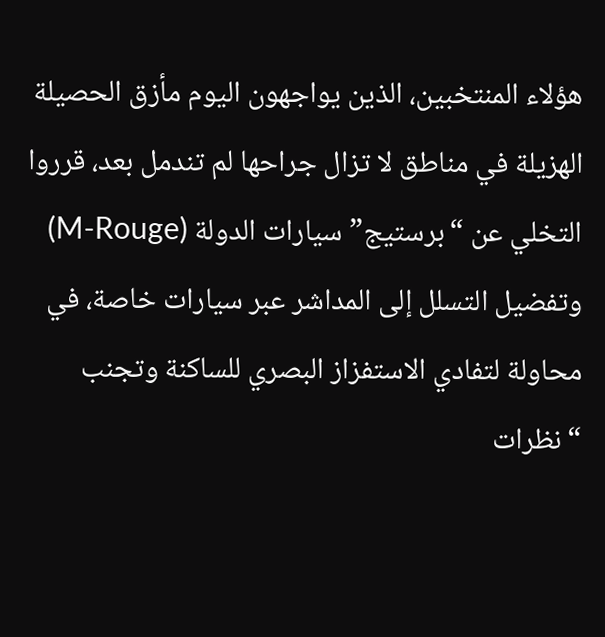هؤلاء المنتخبين، الذين يواجهون اليوم مأزق الحصيلة الهزيلة في مناطق لا تزال جراحها لم تندمل بعد، قرروا التخلي عن “برستيج” سيارات الدولة (M-Rouge) وتفضيل التسلل إلى المداشر عبر سيارات خاصة، في محاولة لتفادي الاستفزاز البصري للساكنة وتجنب “نظرات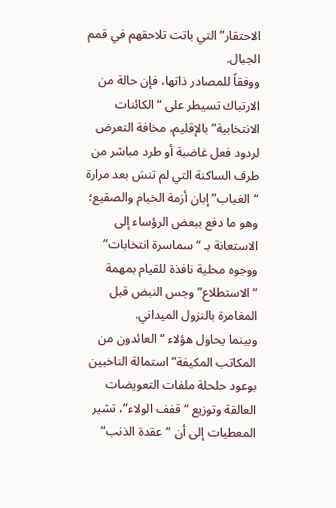الاحتقار” التي باتت تلاحقهم في قمم الجبال.
ووفقاً للمصادر ذاتها، فإن حالة من الارتباك تسيطر على “الكائنات الانتخابية” بالإقليم، مخافة التعرض لردود فعل غاضبة أو طرد مباشر من طرف الساكنة التي لم تنسَ بعد مرارة “الغياب” إبان أزمة الخيام والصقيع؛ وهو ما دفع ببعض الرؤساء إلى الاستعانة بـ “سماسرة انتخابات” ووجوه محلية نافذة للقيام بمهمة “الاستطلاع” وجس النبض قبل المغامرة بالنزول الميداني.
وبينما يحاول هؤلاء “العائدون من المكاتب المكيفة” استمالة الناخبين بوعود حلحلة ملفات التعويضات العالقة وتوزيع “قفف الولاء”، تشير المعطيات إلى أن “عقدة الذنب”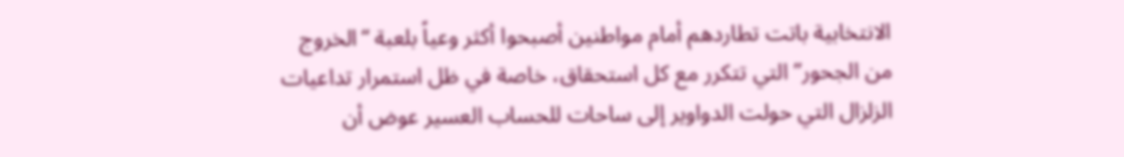الانتخابية باتت تطاردهم أمام مواطنين أصبحوا أكثر وعياً بلعبة “الخروج من الجحور” التي تتكرر مع كل استحقاق، خاصة في ظل استمرار تداعيات الزلزال التي حولت الدواوير إلى ساحات للحساب العسير عوض أن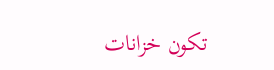تكون خزانات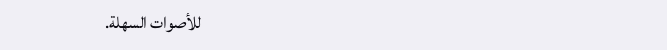للأصوات السهلة.